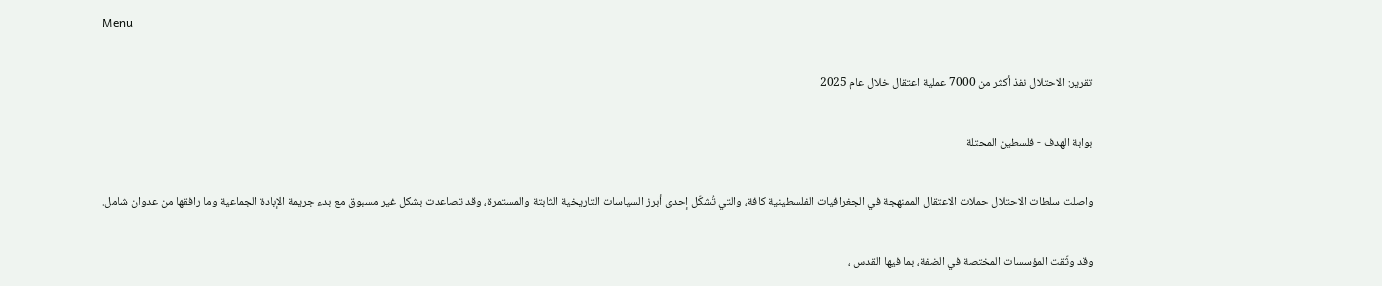Menu

تقرير: الاحتلال نفذ أكثر من 7000 عملية اعتقال خلال عام 2025

بوابة الهدف - فلسطين المحتلة

واصلت سلطات الاحتلال حملات الاعتقال الممنهجة في الجغرافيات الفلسطينية كافة، والتي تُشكّل إحدى أبرز السياسات التاريخية الثابتة والمستمرة، وقد تصاعدت بشكل غير مسبوق مع بدء جريمة الإبادة الجماعية وما رافقها من عدوان شامل.

وقد وثّقت المؤسسات المختصة في الضفة، بما فيها القدس ،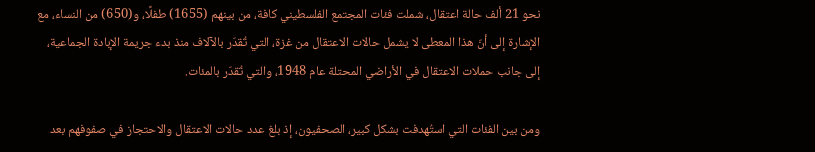نحو 21 ألف حالة اعتقال، شملت فئات المجتمع الفلسطيني كافة، من بينهم (1655) طفلًا، و(650) من النساء، مع الإشارة إلى أنّ هذا المعطى لا يشمل حالات الاعتقال من غزة، التي تُقدّر بالآلاف منذ بدء جريمة الإبادة الجماعية، إلى جانب حملات الاعتقال في الأراضي المحتلة عام 1948، والتي تُقدّر بالمئات.

ومن بين الفئات التي استُهدفت بشكل كبير، الصحفيون، إذ بلغ عدد حالات الاعتقال والاحتجاز في صفوفهم بعد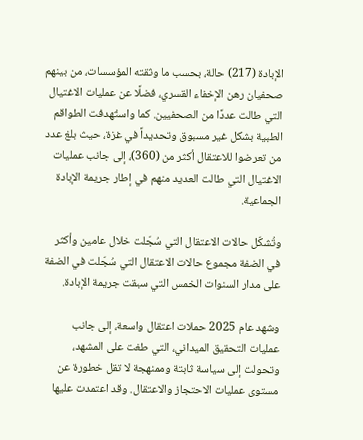الإبادة (217) حالة، بحسب ما وثقته المؤسسات، من بينهم صحفيان رهن الإخفاء القسري، فضلًا عن عمليات الاغتيال التي طالت عددًا من الصحفيين. كما واستُهدفت الطواقم الطبية بشكل غير مسبوق وتحديداً في غزة، حيث بلغ عدد من تعرضوا للاعتقال أكثر من (360)، إلى جانب عمليات الاغتيال التي طالت العديد منهم في إطار جريمة الإبادة الجماعية.

وتُشكّل حالات الاعتقال التي سُجّلت خلال عامين وأكثر في الضفة مجموع حالات الاعتقال التي سُجّلت في الضفة على مدار السنوات الخمس التي سبقت جريمة الإبادة.

وشهد عام 2025 حملات اعتقال واسعة، إلى جانب عمليات التحقيق الميداني، التي طغت على المشهد، وتحولت إلى سياسة ثابتة وممنهجة لا تقل خطورة عن مستوى عمليات الاحتجاز والاعتقال. وقد اعتمدت عليها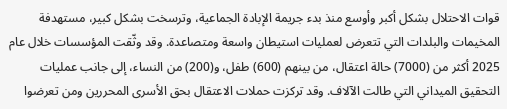قوات الاحتلال بشكل أكبر وأوسع منذ بدء جريمة الإبادة الجماعية، وترسخت بشكل كبير، مستهدفة المخيمات والبلدات التي تتعرض لعمليات استيطان واسعة ومتصاعدة. وقد وثّقت المؤسسات خلال عام 2025 أكثر من (7000) حالة اعتقال، من بينهم (600) طفل، و(200) من النساء، إلى جانب عمليات التحقيق الميداني التي طالت الآلاف. وقد تركزت حملات الاعتقال بحق الأسرى المحررين ومن تعرضوا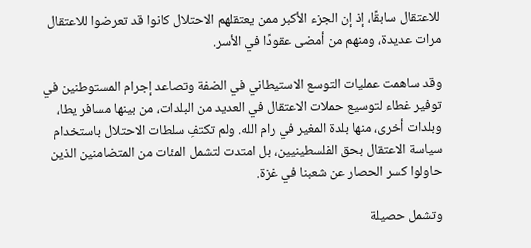للاعتقال سابقًا، إذ إن الجزء الأكبر ممن يعتقلهم الاحتلال كانوا قد تعرضوا للاعتقال مرات عديدة، ومنهم من أمضى عقودًا في الأسر.

وقد ساهمت عمليات التوسع الاستيطاني في الضفة وتصاعد إجرام المستوطنين في توفير غطاء لتوسيع حملات الاعتقال في العديد من البلدات، من بينها مسافر يطا، وبلدات أخرى، منها بلدة المغير في رام الله. ولم تكتفِ سلطات الاحتلال باستخدام سياسة الاعتقال بحق الفلسطينيين، بل امتدت لتشمل المئات من المتضامنين الذين حاولوا كسر الحصار عن شعبنا في غزة.

وتشمل حصيلة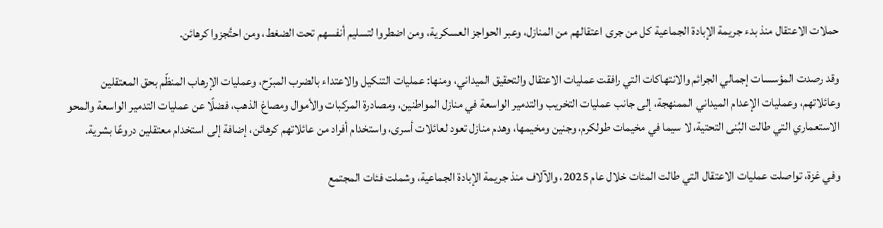حملات الاعتقال منذ بدء جريمة الإبادة الجماعية كل من جرى اعتقالهم من المنازل، وعبر الحواجز العسكرية، ومن اضطروا لتسليم أنفسهم تحت الضغط، ومن احتُجزوا كرهائن.

وقد رصدت المؤسسات إجمالي الجرائم والانتهاكات التي رافقت عمليات الاعتقال والتحقيق الميداني، ومنها: عمليات التنكيل والاعتداء بالضرب المبرّح، وعمليات الإرهاب المنظّم بحق المعتقلين وعائلاتهم، وعمليات الإعدام الميداني الممنهجة، إلى جانب عمليات التخريب والتدمير الواسعة في منازل المواطنين، ومصادرة المركبات والأموال ومصاغ الذهب، فضلًا عن عمليات التدمير الواسعة والمحو الاستعماري التي طالت البُنى التحتية، لا سيما في مخيمات طولكرم، وجنين ومخيمها، وهدم منازل تعود لعائلات أسرى، واستخدام أفراد من عائلاتهم كرهائن، إضافة إلى استخدام معتقلين دروعًا بشرية.

وفي غزة، تواصلت عمليات الاعتقال التي طالت المئات خلال عام 2025، والآلاف منذ جريمة الإبادة الجماعية، وشملت فئات المجتمع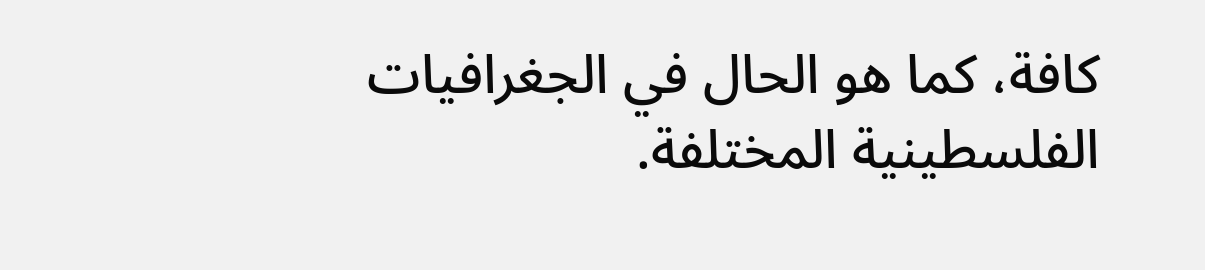كافة، كما هو الحال في الجغرافيات الفلسطينية المختلفة.